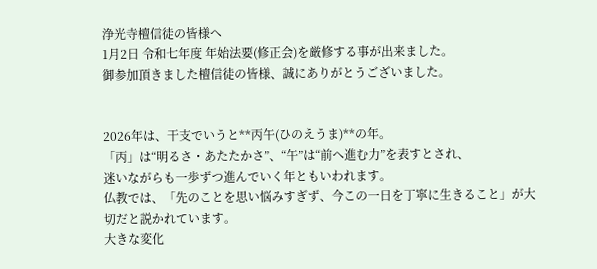浄光寺檀信徒の皆様へ
1月2日 令和七年度 年始法要(修正会)を厳修する事が出来ました。
御参加頂きました檀信徒の皆様、誠にありがとうございました。


2026年は、干支でいうと**丙午(ひのえうま)**の年。
「丙」は“明るさ・あたたかさ”、“午”は“前へ進む力”を表すとされ、
迷いながらも一歩ずつ進んでいく年ともいわれます。
仏教では、「先のことを思い悩みすぎず、今この一日を丁寧に生きること」が大切だと説かれています。
大きな変化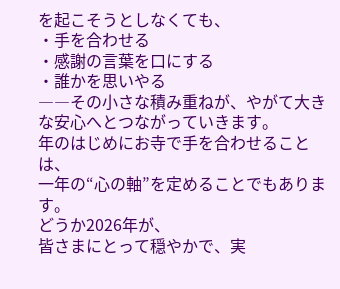を起こそうとしなくても、
・手を合わせる
・感謝の言葉を口にする
・誰かを思いやる
――その小さな積み重ねが、やがて大きな安心へとつながっていきます。
年のはじめにお寺で手を合わせることは、
一年の“心の軸”を定めることでもあります。
どうか2026年が、
皆さまにとって穏やかで、実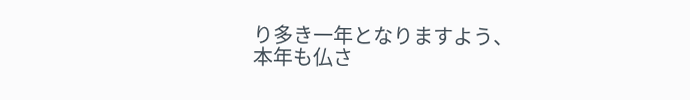り多き一年となりますよう、
本年も仏さ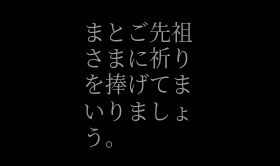まとご先祖さまに祈りを捧げてまいりましょう。